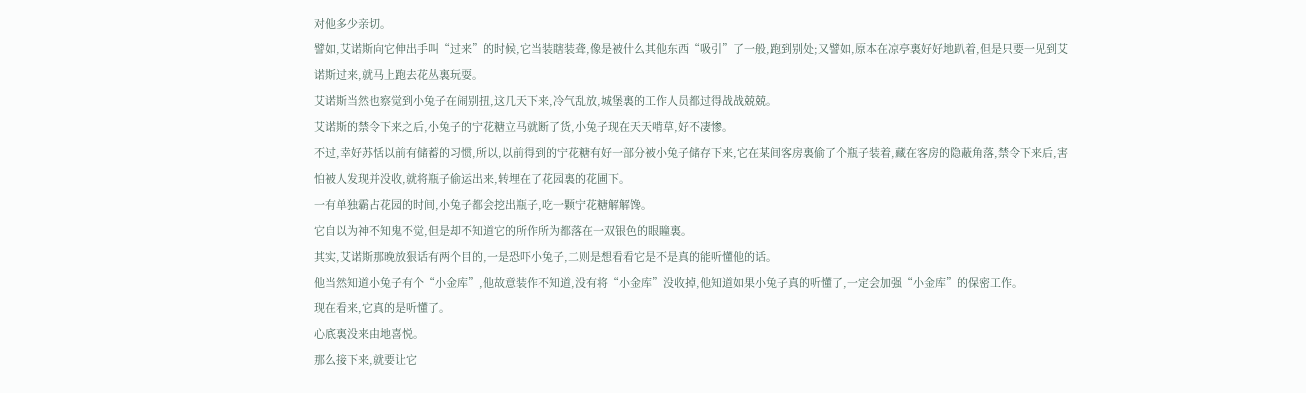对他多少亲切。
譬如,艾诺斯向它伸出手叫“过来”的时候,它当装瞎装聋,像是被什么其他东西“吸引”了一般,跑到别处;又譬如,原本在凉亭裏好好地趴着,但是只要一见到艾诺斯过来,就马上跑去花丛裏玩耍。
艾诺斯当然也察觉到小兔子在闹别扭,这几天下来,冷气乱放,城堡裏的工作人员都过得战战兢兢。
艾诺斯的禁令下来之后,小兔子的宁花糖立马就断了货,小兔子现在天天啃草,好不凄惨。
不过,幸好苏恬以前有储蓄的习惯,所以,以前得到的宁花糖有好一部分被小兔子储存下来,它在某间客房裏偷了个瓶子装着,藏在客房的隐蔽角落,禁令下来后,害怕被人发现并没收,就将瓶子偷运出来,转埋在了花园裏的花圃下。
一有单独霸占花园的时间,小兔子都会挖出瓶子,吃一颗宁花糖解解馋。
它自以为神不知鬼不觉,但是却不知道它的所作所为都落在一双银色的眼瞳裏。
其实,艾诺斯那晚放狠话有两个目的,一是恐吓小兔子,二则是想看看它是不是真的能听懂他的话。
他当然知道小兔子有个“小金库”,他故意装作不知道,没有将“小金库”没收掉,他知道如果小兔子真的听懂了,一定会加强“小金库”的保密工作。
现在看来,它真的是听懂了。
心底裏没来由地喜悦。
那么接下来,就要让它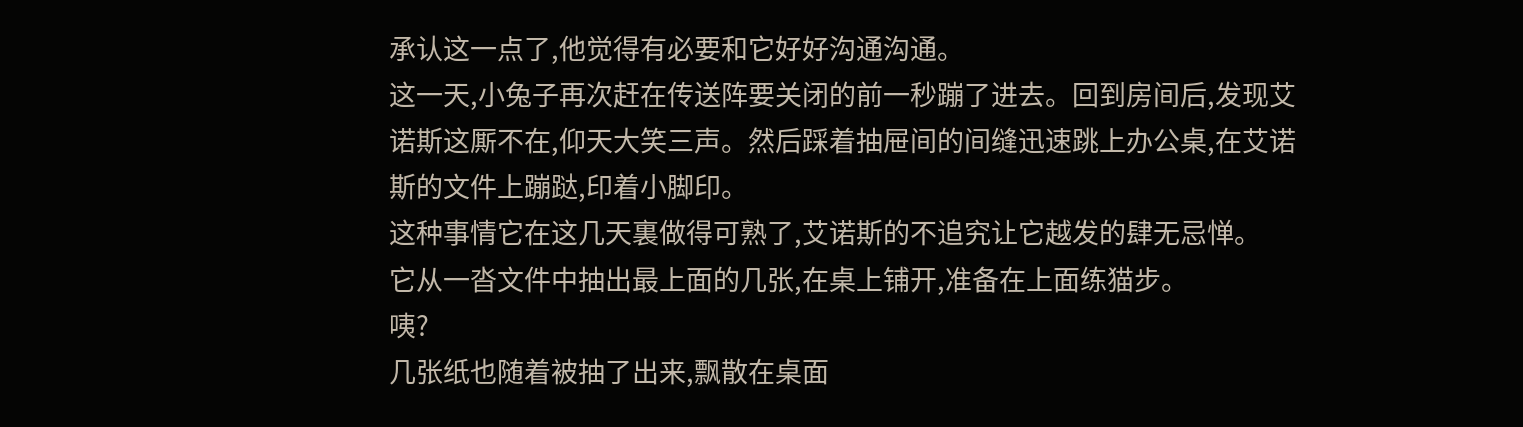承认这一点了,他觉得有必要和它好好沟通沟通。
这一天,小兔子再次赶在传送阵要关闭的前一秒蹦了进去。回到房间后,发现艾诺斯这厮不在,仰天大笑三声。然后踩着抽屉间的间缝迅速跳上办公桌,在艾诺斯的文件上蹦跶,印着小脚印。
这种事情它在这几天裏做得可熟了,艾诺斯的不追究让它越发的肆无忌惮。
它从一沓文件中抽出最上面的几张,在桌上铺开,准备在上面练猫步。
咦?
几张纸也随着被抽了出来,飘散在桌面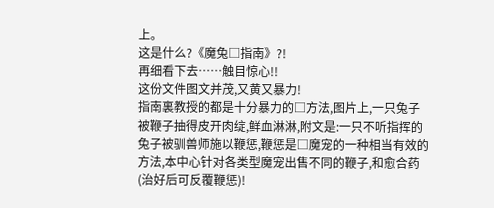上。
这是什么?《魔兔□指南》?!
再细看下去……触目惊心!!
这份文件图文并茂,又黄又暴力!
指南裏教授的都是十分暴力的□方法,图片上,一只兔子被鞭子抽得皮开肉绽,鲜血淋淋,附文是:一只不听指挥的兔子被驯兽师施以鞭惩,鞭惩是□魔宠的一种相当有效的方法,本中心针对各类型魔宠出售不同的鞭子,和愈合药(治好后可反覆鞭惩)!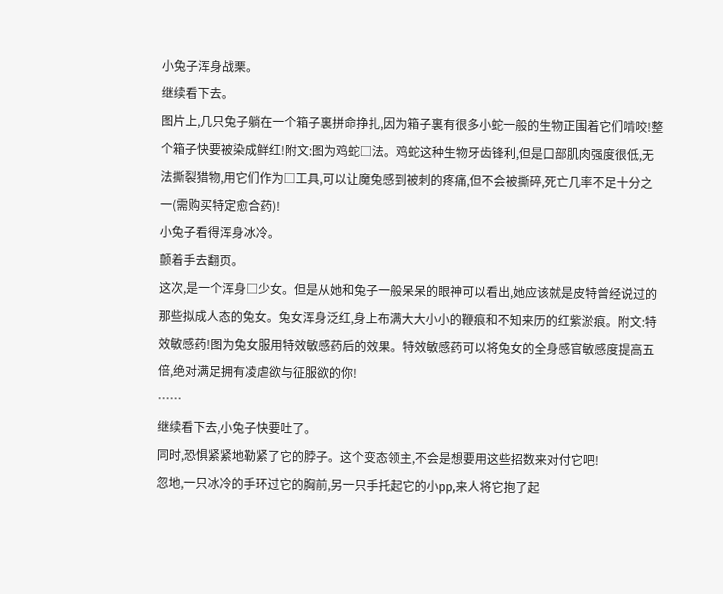小兔子浑身战栗。
继续看下去。
图片上,几只兔子躺在一个箱子裏拼命挣扎,因为箱子裏有很多小蛇一般的生物正围着它们啃咬!整个箱子快要被染成鲜红!附文:图为鸡蛇□法。鸡蛇这种生物牙齿锋利,但是口部肌肉强度很低,无法撕裂猎物,用它们作为□工具,可以让魔兔感到被刺的疼痛,但不会被撕碎,死亡几率不足十分之一(需购买特定愈合药)!
小兔子看得浑身冰冷。
颤着手去翻页。
这次,是一个浑身□少女。但是从她和兔子一般呆呆的眼神可以看出,她应该就是皮特曾经说过的那些拟成人态的兔女。兔女浑身泛红,身上布满大大小小的鞭痕和不知来历的红紫淤痕。附文:特效敏感药!图为兔女服用特效敏感药后的效果。特效敏感药可以将兔女的全身感官敏感度提高五倍,绝对满足拥有凌虐欲与征服欲的你!
……
继续看下去,小兔子快要吐了。
同时,恐惧紧紧地勒紧了它的脖子。这个变态领主,不会是想要用这些招数来对付它吧!
忽地,一只冰冷的手环过它的胸前,另一只手托起它的小pp,来人将它抱了起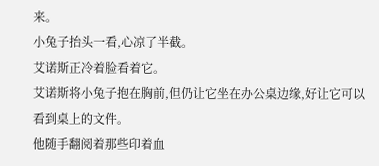来。
小兔子抬头一看,心凉了半截。
艾诺斯正冷着脸看着它。
艾诺斯将小兔子抱在胸前,但仍让它坐在办公桌边缘,好让它可以看到桌上的文件。
他随手翻阅着那些印着血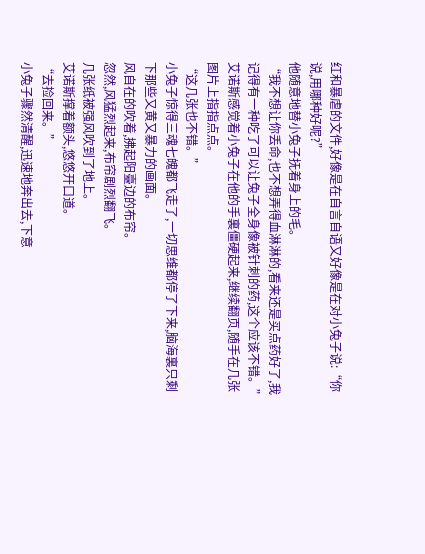红和暴虐的文件,好像是在自言自语又好像是在对小兔子说:“你说,用哪种好呢?”
他随意地替小兔子抚着身上的毛。
“我不想让你丢命,也不想弄得血淋淋的,看来还是买点药好了,我记得有一种吃了可以让兔子全身像被针刺的药,这个应该不错。”
艾诺斯感觉着小兔子在他的手裏僵硬起来,继续翻页,随手在几张图片上指指点点。
“这几张也不错。”
小兔子惊得三魂七魄都飞走了,一切思维都停了下来,脑海裏只剩下那些又黄又暴力的画面。
风自在的吹着,拂起阳臺边的布帘。
忽然,风猛烈起来,布帘剧烈翻飞。
几张纸被强风吹到了地上。
艾诺斯撑着额头,悠悠开口道。
“去捡回来。”
小兔子骤然清醒,迅速地奔出去,下意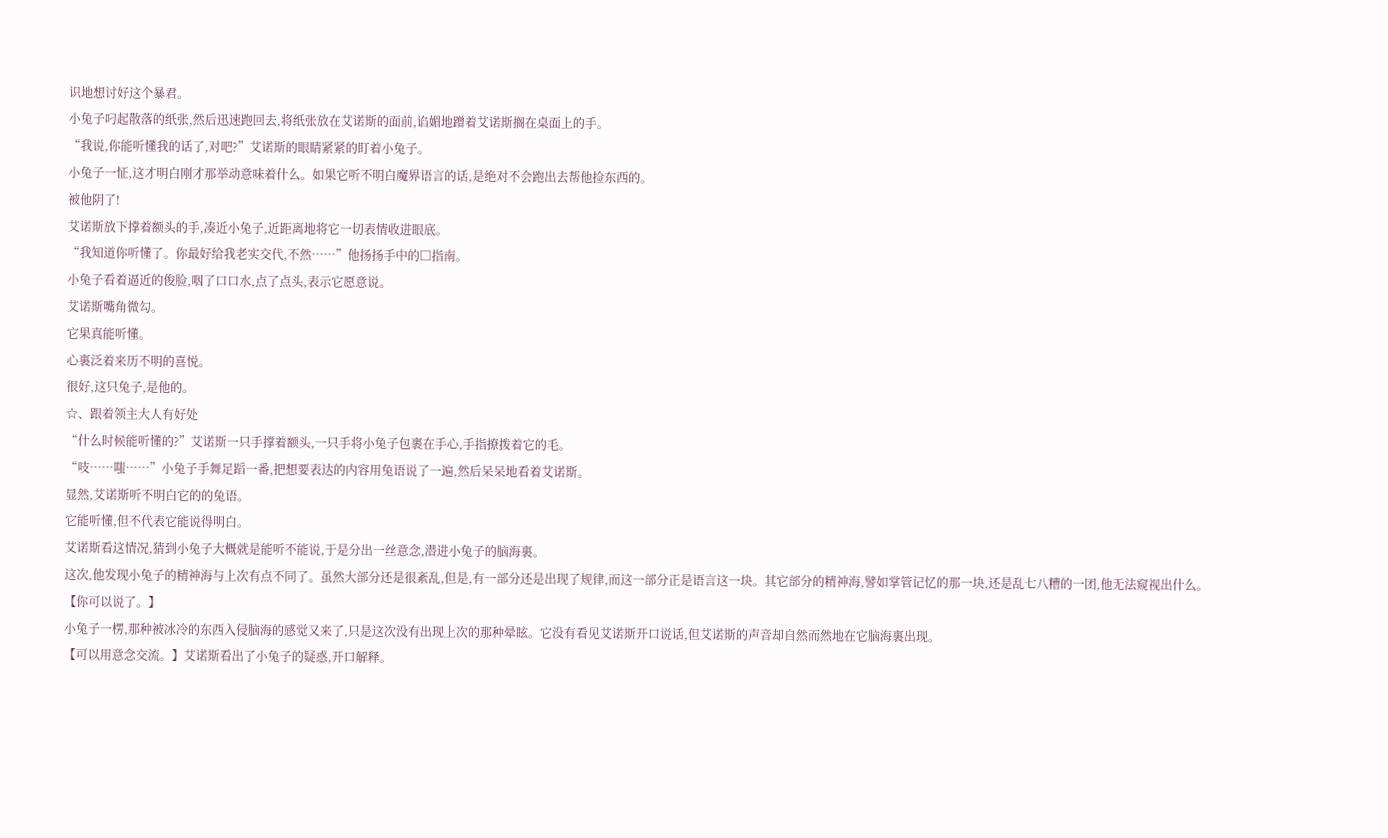识地想讨好这个暴君。
小兔子叼起散落的纸张,然后迅速跑回去,将纸张放在艾诺斯的面前,谄媚地蹭着艾诺斯搁在桌面上的手。
“我说,你能听懂我的话了,对吧?”艾诺斯的眼睛紧紧的盯着小兔子。
小兔子一怔,这才明白刚才那举动意味着什么。如果它听不明白魔界语言的话,是绝对不会跑出去帮他捡东西的。
被他阴了!
艾诺斯放下撑着额头的手,凑近小兔子,近距离地将它一切表情收进眼底。
“我知道你听懂了。你最好给我老实交代,不然……”他扬扬手中的□指南。
小兔子看着逼近的俊脸,咽了口口水,点了点头,表示它愿意说。
艾诺斯嘴角微勾。
它果真能听懂。
心裏泛着来历不明的喜悦。
很好,这只兔子,是他的。
☆、跟着领主大人有好处
“什么时候能听懂的?”艾诺斯一只手撑着额头,一只手将小兔子包裹在手心,手指撩拨着它的毛。
“吱……嗤……”小兔子手舞足蹈一番,把想要表达的内容用兔语说了一遍,然后呆呆地看着艾诺斯。
显然,艾诺斯听不明白它的的兔语。
它能听懂,但不代表它能说得明白。
艾诺斯看这情况,猜到小兔子大概就是能听不能说,于是分出一丝意念,潜进小兔子的脑海裏。
这次,他发现小兔子的精神海与上次有点不同了。虽然大部分还是很紊乱,但是,有一部分还是出现了规律,而这一部分正是语言这一块。其它部分的精神海,譬如掌管记忆的那一块,还是乱七八糟的一团,他无法窥视出什么。
【你可以说了。】
小兔子一楞,那种被冰冷的东西入侵脑海的感觉又来了,只是这次没有出现上次的那种晕眩。它没有看见艾诺斯开口说话,但艾诺斯的声音却自然而然地在它脑海裏出现。
【可以用意念交流。】艾诺斯看出了小兔子的疑惑,开口解释。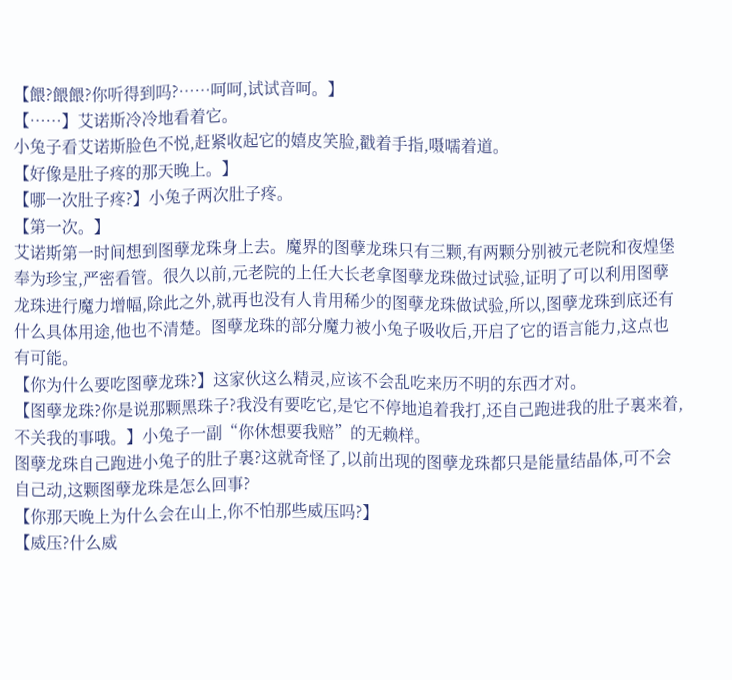【餵?餵餵?你听得到吗?……呵呵,试试音呵。】
【……】艾诺斯冷冷地看着它。
小兔子看艾诺斯脸色不悦,赶紧收起它的嬉皮笑脸,戳着手指,嗫嚅着道。
【好像是肚子疼的那天晚上。】
【哪一次肚子疼?】小兔子两次肚子疼。
【第一次。】
艾诺斯第一时间想到图孽龙珠身上去。魔界的图孽龙珠只有三颗,有两颗分别被元老院和夜煌堡奉为珍宝,严密看管。很久以前,元老院的上任大长老拿图孽龙珠做过试验,证明了可以利用图孽龙珠进行魔力增幅,除此之外,就再也没有人肯用稀少的图孽龙珠做试验,所以,图孽龙珠到底还有什么具体用途,他也不清楚。图孽龙珠的部分魔力被小兔子吸收后,开启了它的语言能力,这点也有可能。
【你为什么要吃图孽龙珠?】这家伙这么精灵,应该不会乱吃来历不明的东西才对。
【图孽龙珠?你是说那颗黑珠子?我没有要吃它,是它不停地追着我打,还自己跑进我的肚子裏来着,不关我的事哦。】小兔子一副“你休想要我赔”的无赖样。
图孽龙珠自己跑进小兔子的肚子裏?这就奇怪了,以前出现的图孽龙珠都只是能量结晶体,可不会自己动,这颗图孽龙珠是怎么回事?
【你那天晚上为什么会在山上,你不怕那些威压吗?】
【威压?什么威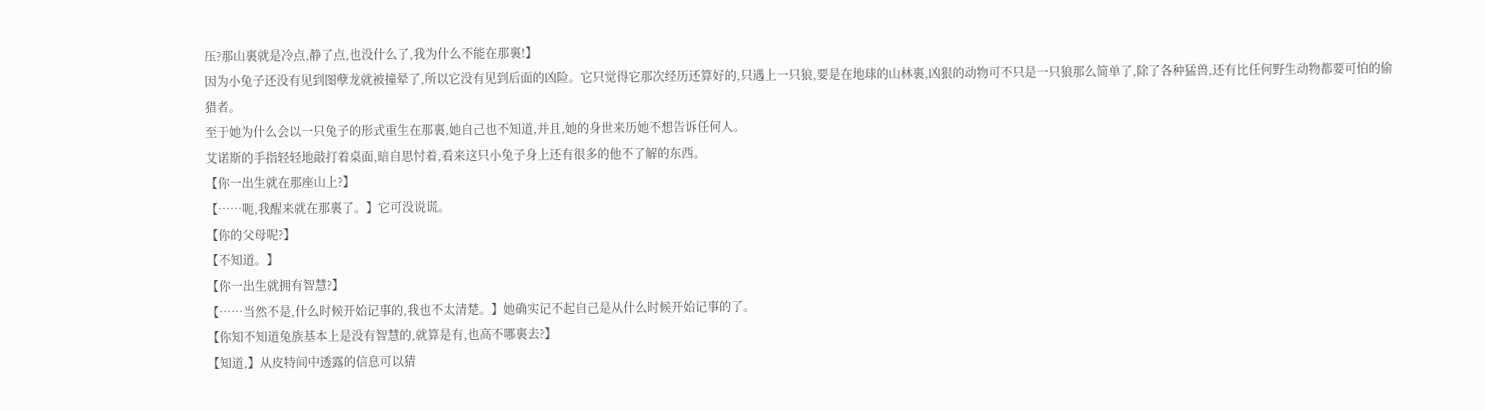压?那山裏就是冷点,静了点,也没什么了,我为什么不能在那裏!】
因为小兔子还没有见到图孽龙就被撞晕了,所以它没有见到后面的凶险。它只觉得它那次经历还算好的,只遇上一只狼,要是在地球的山林裏,凶狠的动物可不只是一只狼那么简单了,除了各种猛兽,还有比任何野生动物都要可怕的偷猎者。
至于她为什么会以一只兔子的形式重生在那裏,她自己也不知道,并且,她的身世来历她不想告诉任何人。
艾诺斯的手指轻轻地敲打着桌面,暗自思忖着,看来这只小兔子身上还有很多的他不了解的东西。
【你一出生就在那座山上?】
【……呃,我醒来就在那裏了。】它可没说谎。
【你的父母呢?】
【不知道。】
【你一出生就拥有智慧?】
【……当然不是,什么时候开始记事的,我也不太清楚。】她确实记不起自己是从什么时候开始记事的了。
【你知不知道兔族基本上是没有智慧的,就算是有,也高不哪裏去?】
【知道,】从皮特间中透露的信息可以猜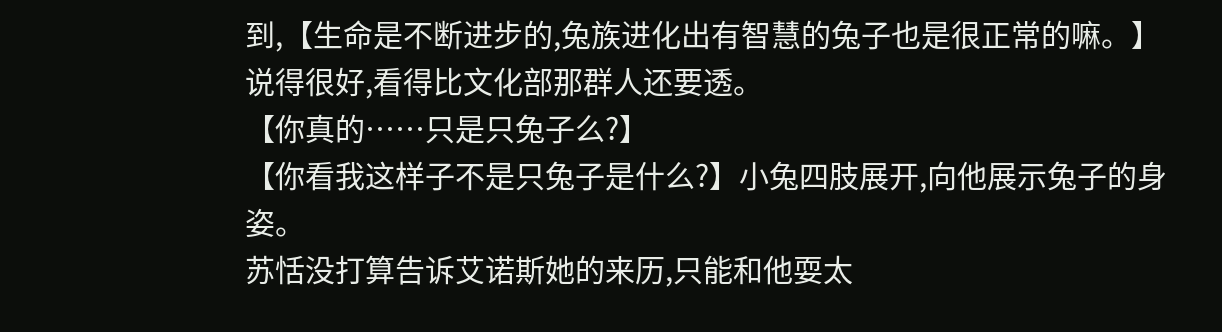到,【生命是不断进步的,兔族进化出有智慧的兔子也是很正常的嘛。】
说得很好,看得比文化部那群人还要透。
【你真的……只是只兔子么?】
【你看我这样子不是只兔子是什么?】小兔四肢展开,向他展示兔子的身姿。
苏恬没打算告诉艾诺斯她的来历,只能和他耍太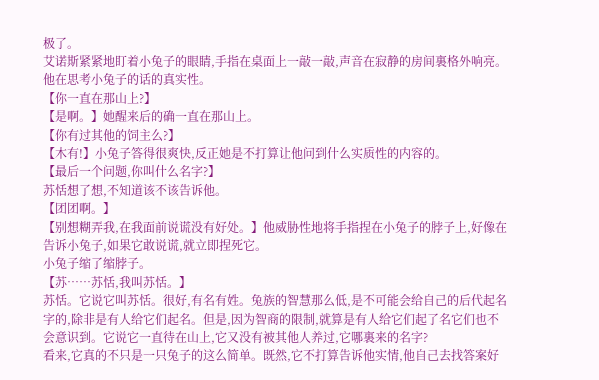极了。
艾诺斯紧紧地盯着小兔子的眼睛,手指在桌面上一敲一敲,声音在寂静的房间裏格外响亮。他在思考小兔子的话的真实性。
【你一直在那山上?】
【是啊。】她醒来后的确一直在那山上。
【你有过其他的饲主么?】
【木有!】小兔子答得很爽快,反正她是不打算让他问到什么实质性的内容的。
【最后一个问题,你叫什么名字?】
苏恬想了想,不知道该不该告诉他。
【团团啊。】
【别想糊弄我,在我面前说谎没有好处。】他威胁性地将手指捏在小兔子的脖子上,好像在告诉小兔子,如果它敢说谎,就立即捏死它。
小兔子缩了缩脖子。
【苏……苏恬,我叫苏恬。】
苏恬。它说它叫苏恬。很好,有名有姓。兔族的智慧那么低,是不可能会给自己的后代起名字的,除非是有人给它们起名。但是,因为智商的限制,就算是有人给它们起了名它们也不会意识到。它说它一直待在山上,它又没有被其他人养过,它哪裏来的名字?
看来,它真的不只是一只兔子的这么简单。既然,它不打算告诉他实情,他自己去找答案好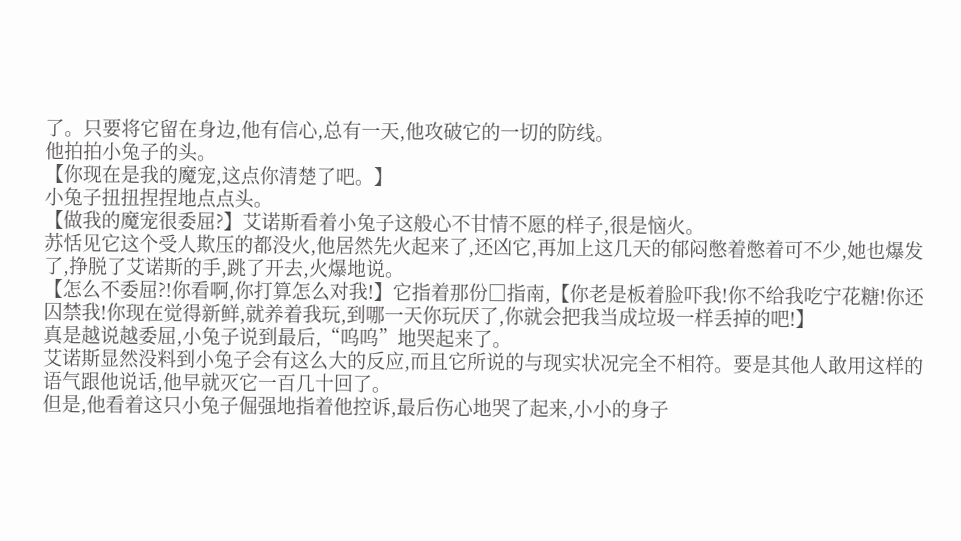了。只要将它留在身边,他有信心,总有一天,他攻破它的一切的防线。
他拍拍小兔子的头。
【你现在是我的魔宠,这点你清楚了吧。】
小兔子扭扭捏捏地点点头。
【做我的魔宠很委屈?】艾诺斯看着小兔子这般心不甘情不愿的样子,很是恼火。
苏恬见它这个受人欺压的都没火,他居然先火起来了,还凶它,再加上这几天的郁闷憋着憋着可不少,她也爆发了,挣脱了艾诺斯的手,跳了开去,火爆地说。
【怎么不委屈?!你看啊,你打算怎么对我!】它指着那份□指南,【你老是板着脸吓我!你不给我吃宁花糖!你还囚禁我!你现在觉得新鲜,就养着我玩,到哪一天你玩厌了,你就会把我当成垃圾一样丢掉的吧!】
真是越说越委屈,小兔子说到最后,“呜呜”地哭起来了。
艾诺斯显然没料到小兔子会有这么大的反应,而且它所说的与现实状况完全不相符。要是其他人敢用这样的语气跟他说话,他早就灭它一百几十回了。
但是,他看着这只小兔子倔强地指着他控诉,最后伤心地哭了起来,小小的身子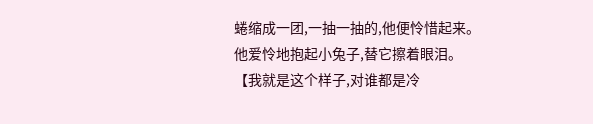蜷缩成一团,一抽一抽的,他便怜惜起来。
他爱怜地抱起小兔子,替它擦着眼泪。
【我就是这个样子,对谁都是冷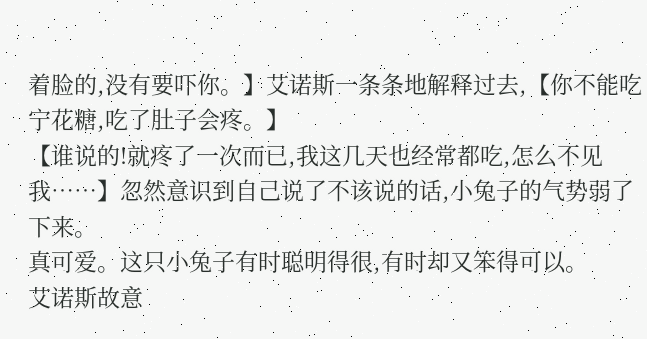着脸的,没有要吓你。】艾诺斯一条条地解释过去,【你不能吃宁花糖,吃了肚子会疼。】
【谁说的!就疼了一次而已,我这几天也经常都吃,怎么不见我……】忽然意识到自己说了不该说的话,小兔子的气势弱了下来。
真可爱。这只小兔子有时聪明得很,有时却又笨得可以。
艾诺斯故意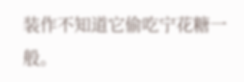装作不知道它偷吃宁花糖一般。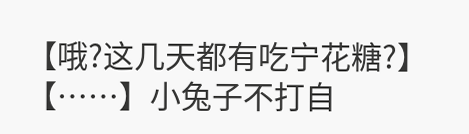【哦?这几天都有吃宁花糖?】
【……】小兔子不打自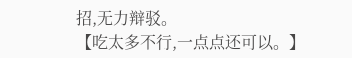招,无力辩驳。
【吃太多不行,一点点还可以。】